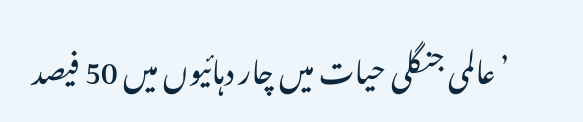’عالمی جنگلی حیات میں چار دہائیوں میں 50 فیصد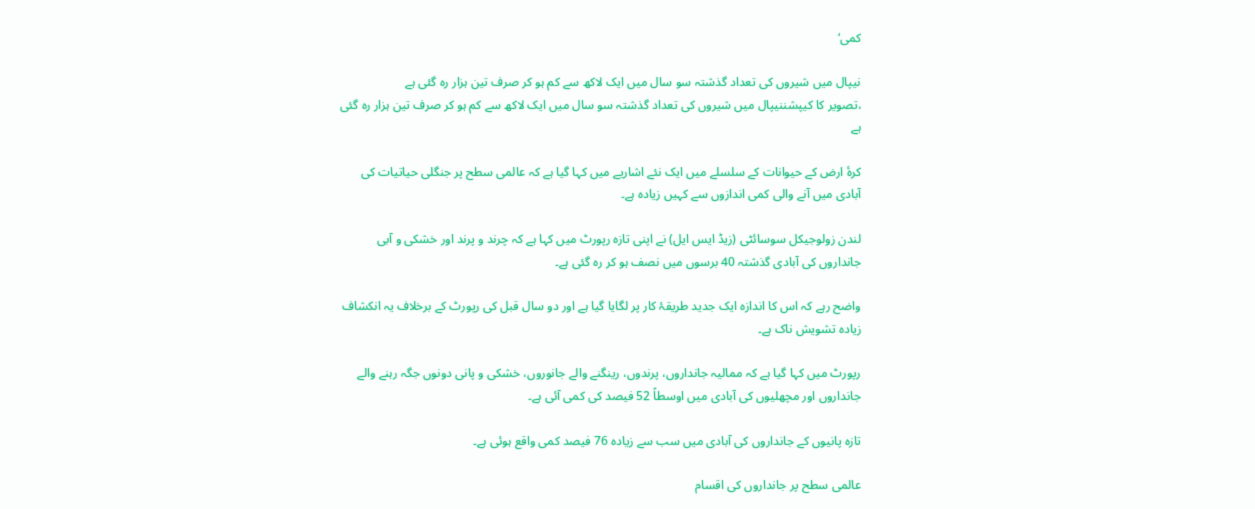کمی‘

نیپال میں شیروں کی تعداد گذشتہ سو سال میں ایک لاکھ سے کم ہو کر صرف تین ہزار رہ گئی ہے
،تصویر کا کیپشننیپال میں شیروں کی تعداد گذشتہ سو سال میں ایک لاکھ سے کم ہو کر صرف تین ہزار رہ گئی ہے

کرۂ ارض کے حیوانات کے سلسلے میں ایک نئے اشاریے میں کہا گیا ہے کہ عالمی سطح پر جنگلی حیاتیات کی آبادی میں آنے والی کمی اندازوں سے کہیں زیادہ ہے۔

لندن زولوجیکل سوسائٹی (زیڈ ایس ایل) نے اپنی تازہ رپورٹ میں کہا ہے کہ چرند و پرند اور خشکی و آبی جانداروں کی آبادی گذشتہ 40 برسوں میں نصف ہو کر رہ گئی ہے۔

واضح رہے کہ اس کا اندازہ ایک جدید طریقۂ کار پر لگایا گیا ہے اور دو سال قبل کی رپورٹ کے برخلاف یہ انکشاف زیادہ تشویش ناک ہے۔

رپورٹ میں کہا گیا ہے کہ ممالیہ جانداروں، پرندوں، رینگنے والے جانوروں، خشکی و پانی دونوں جگہ رہنے والے جانداروں اور مچھلیوں کی آبادی میں اوسطاً 52 فیصد کی کمی آئی ہے۔

تازہ پانیوں کے جانداروں کی آبادی میں سب سے زیادہ 76 فیصد کمی واقع ہوئی ہے۔

عالمی سطح پر جانداروں کی اقسام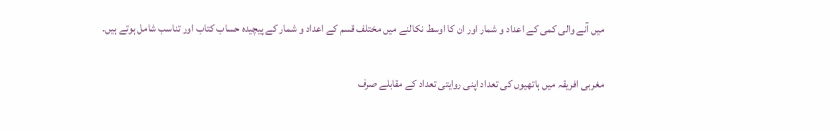میں آنے والی کمی کے اعداد و شمار اور ان کا اوسط نکالنے میں مختلف قسم کے اعداد و شمار کے پیچیدہ حساب کتاب اور تناسب شامل ہوتے ہیں۔

مغربی افریقہ میں ہاتھیوں کی تعداد اپنی روایتی تعداد کے مقابلے صرف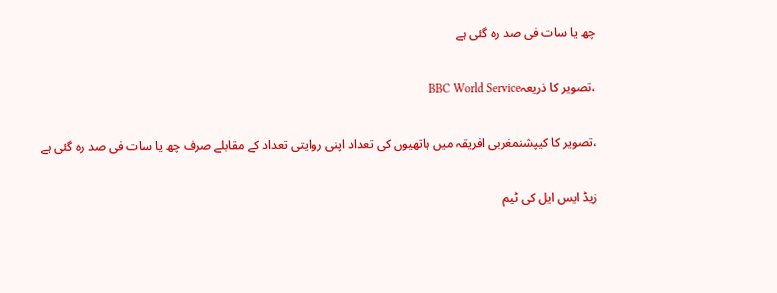چھ یا سات فی صد رہ گئی ہے

،تصویر کا ذریعہBBC World Service

،تصویر کا کیپشنمغربی افریقہ میں ہاتھیوں کی تعداد اپنی روایتی تعداد کے مقابلے صرف چھ یا سات فی صد رہ گئی ہے

زیڈ ایس ایل کی ٹیم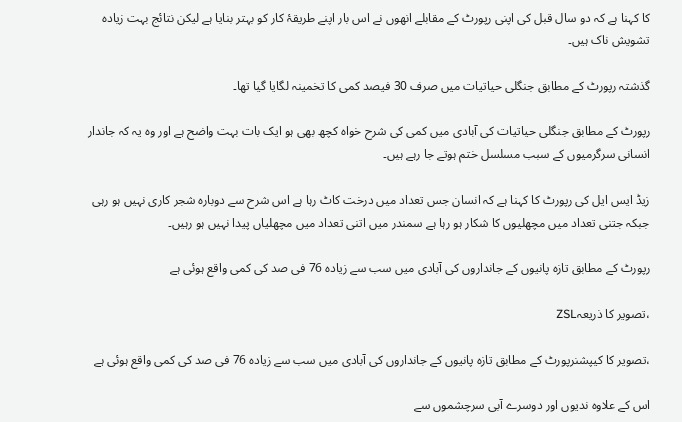کا کہنا ہے کہ دو سال قبل کی اپنی رپورٹ کے مقابلے انھوں نے اس بار اپنے طریقۂ کار کو بہتر بنایا ہے لیکن نتائج بہت زیادہ تشویش ناک ہیں۔

گذشتہ رپورٹ کے مطابق جنگلی حیاتیات میں صرف 30 فیصد کمی کا تخمینہ لگایا گیا تھا۔

رپورٹ کے مطابق جنگلی حیاتیات کی آبادی میں کمی کی شرح خواہ کچھ بھی ہو ایک بات بہت واضح ہے اور وہ یہ کہ جاندار انسانی سرگرمیوں کے سبب مسلسل ختم ہوتے جا رہے ہیں۔

زیڈ ایس ایل کی رپورٹ کا کہنا ہے کہ انسان جس تعداد میں درخت کاٹ رہا ہے اس شرح سے دوبارہ شجر کاری نہیں ہو رہی جبکہ جتنی تعداد میں مچھلیوں کا شکار ہو رہا ہے سمندر میں اتنی تعداد میں مچھلیاں پیدا نہیں ہو رہیں۔

رپورٹ کے مطابق تازہ پانیوں کے جانداروں کی آبادی میں سب سے زیادہ 76 فی صد کی کمی واقع ہوئی ہے

،تصویر کا ذریعہZSL

،تصویر کا کیپشنرپورٹ کے مطابق تازہ پانیوں کے جانداروں کی آبادی میں سب سے زیادہ 76 فی صد کی کمی واقع ہوئی ہے

اس کے علاوہ ندیوں اور دوسرے آبی سرچشموں سے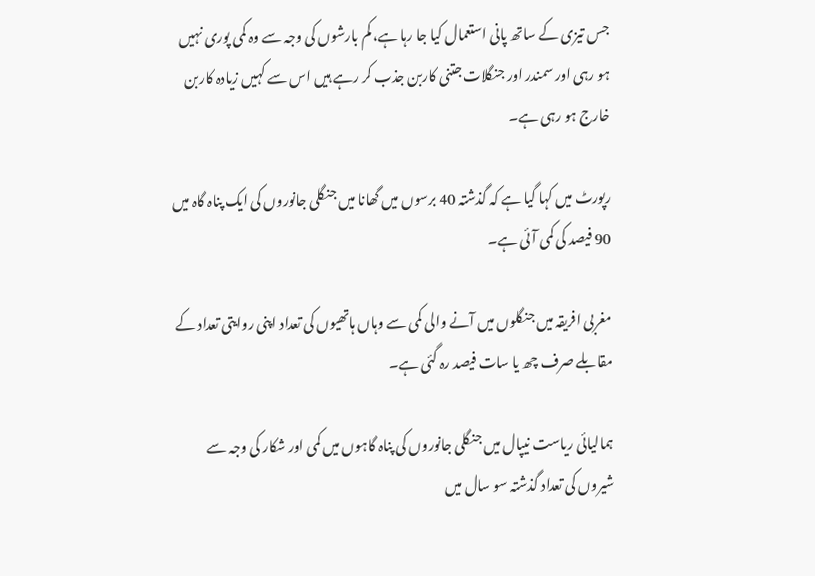جس تیزی کے ساتھ پانی استعمال کیا جا رہا ہے، کم بارشوں کی وجہ سے وہ کمی پوری نہیں ہو رہی اور سمندر اور جنگلات جتنی کاربن جذب کر رہے ہیں اس سے کہیں زیادہ کاربن خارج ہو رہی ہے۔

رپورٹ میں کہا گیا ہے کہ گذشتہ 40 برسوں میں گھانا میں جنگلی جانوروں کی ایک پناہ گاہ میں 90 فیصد کی کمی آئی ہے۔

مغربی افریقہ میں جنگلوں میں آنے والی کمی سے وہاں ہاتھیوں کی تعداد اپنی روایتی تعداد کے مقابلے صرف چھ یا سات فیصد رہ گئی ہے۔

ہمالیائی ریاست نیپال میں جنگلی جانوروں کی پناہ گاہوں میں کمی اور شکار کی وجہ سے شیروں کی تعداد گذشتہ سو سال میں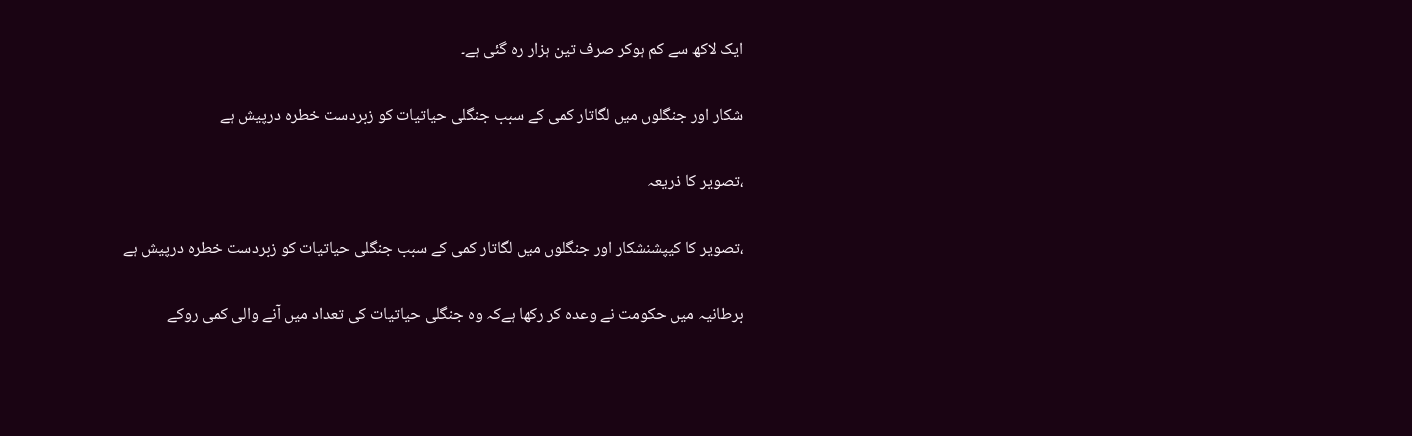ایک لاکھ سے کم ہوکر صرف تین ہزار رہ گئی ہے۔

شکار اور جنگلوں میں لگاتار کمی کے سبب جنگلی حیاتیات کو زبردست خطرہ درپیش ہے

،تصویر کا ذریعہ

،تصویر کا کیپشنشکار اور جنگلوں میں لگاتار کمی کے سبب جنگلی حیاتیات کو زبردست خطرہ درپیش ہے

برطانیہ میں حکومت نے وعدہ کر رکھا ہےکہ وہ جنگلی حیاتیات کی تعداد میں آنے والی کمی روکے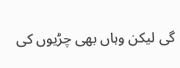گی لیکن وہاں بھی چڑیوں کی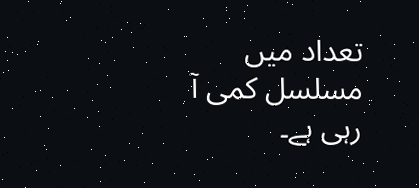تعداد میں مسلسل کمی آ رہی ہے۔